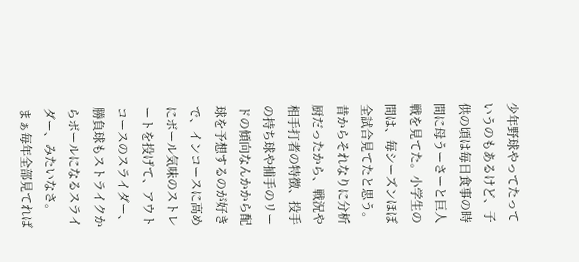少年野球やってたっていうのもあるけど、子供の頃は毎日食事の時間に母うーさーと巨人戦を見てた。小学生の間は、毎シーズンほぼ全試合見てたと思う。
昔からそれなりに分析厨だったから、戦況や相手打者の特徴、投手の持ち球や捕手のリードの傾向なんかから配球を予想するのが好きで、インコースに高めにボール気味のストレートを投げて、アウトコースのスライダー、勝負球もストライクからボールになるスライダー、みたいなさ。
まぁ毎年全部見てれば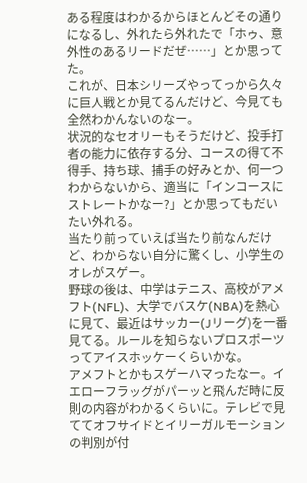ある程度はわかるからほとんどその通りになるし、外れたら外れたで「ホゥ、意外性のあるリードだぜ……」とか思ってた。
これが、日本シリーズやってっから久々に巨人戦とか見てるんだけど、今見ても全然わかんないのなー。
状況的なセオリーもそうだけど、投手打者の能力に依存する分、コースの得て不得手、持ち球、捕手の好みとか、何一つわからないから、適当に「インコースにストレートかなー?」とか思ってもだいたい外れる。
当たり前っていえば当たり前なんだけど、わからない自分に驚くし、小学生のオレがスゲー。
野球の後は、中学はテニス、高校がアメフト(NFL)、大学でバスケ(NBA)を熱心に見て、最近はサッカー(Jリーグ)を一番見てる。ルールを知らないプロスポーツってアイスホッケーくらいかな。
アメフトとかもスゲーハマったなー。イエローフラッグがパーッと飛んだ時に反則の内容がわかるくらいに。テレビで見ててオフサイドとイリーガルモーションの判別が付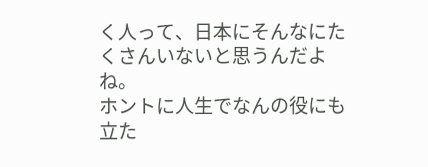く人って、日本にそんなにたくさんいないと思うんだよね。
ホントに人生でなんの役にも立た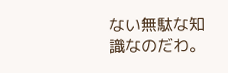ない無駄な知識なのだわ。